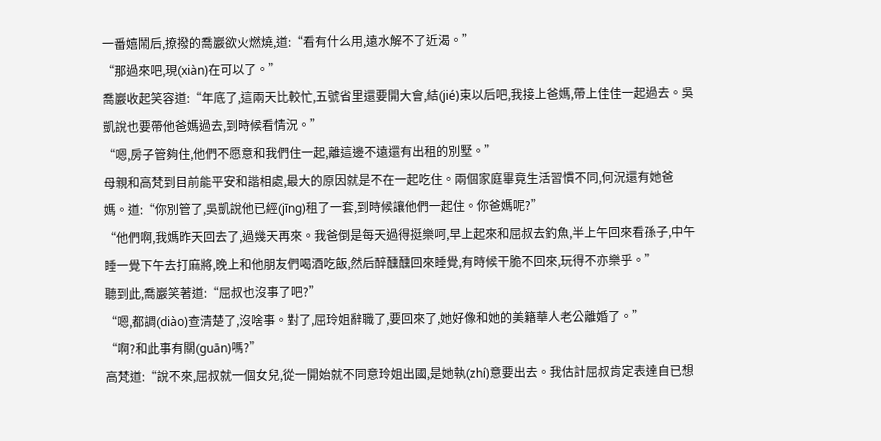一番嬉鬧后,撩撥的喬巖欲火燃燒,道:“看有什么用,遠水解不了近渴。”
“那過來吧,現(xiàn)在可以了。”
喬巖收起笑容道:“年底了,這兩天比較忙,五號省里還要開大會,結(jié)束以后吧,我接上爸媽,帶上佳佳一起過去。吳凱說也要帶他爸媽過去,到時候看情況。”
“嗯,房子管夠住,他們不愿意和我們住一起,離這邊不遠還有出租的別墅。”
母親和高梵到目前能平安和諧相處,最大的原因就是不在一起吃住。兩個家庭畢竟生活習慣不同,何況還有她爸媽。道:“你別管了,吳凱說他已經(jīng)租了一套,到時候讓他們一起住。你爸媽呢?”
“他們啊,我媽昨天回去了,過幾天再來。我爸倒是每天過得挺樂呵,早上起來和屈叔去釣魚,半上午回來看孫子,中午睡一覺下午去打麻將,晚上和他朋友們喝酒吃飯,然后醉醺醺回來睡覺,有時候干脆不回來,玩得不亦樂乎。”
聽到此,喬巖笑著道:“屈叔也沒事了吧?”
“嗯,都調(diào)查清楚了,沒啥事。對了,屈玲姐辭職了,要回來了,她好像和她的美籍華人老公離婚了。”
“啊?和此事有關(guān)嗎?”
高梵道:“說不來,屈叔就一個女兒,從一開始就不同意玲姐出國,是她執(zhí)意要出去。我估計屈叔肯定表達自已想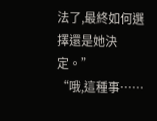法了,最終如何選擇還是她決定。”
“哦,這種事……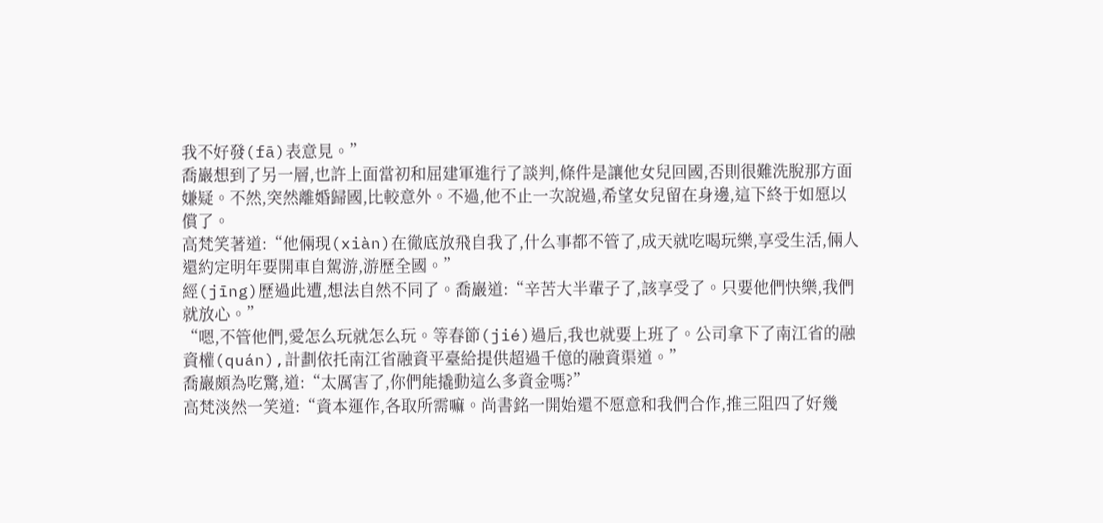我不好發(fā)表意見。”
喬巖想到了另一層,也許上面當初和屈建軍進行了談判,條件是讓他女兒回國,否則很難洗脫那方面嫌疑。不然,突然離婚歸國,比較意外。不過,他不止一次說過,希望女兒留在身邊,這下終于如愿以償了。
高梵笑著道:“他倆現(xiàn)在徹底放飛自我了,什么事都不管了,成天就吃喝玩樂,享受生活,倆人還約定明年要開車自駕游,游歷全國。”
經(jīng)歷過此遭,想法自然不同了。喬巖道:“辛苦大半輩子了,該享受了。只要他們快樂,我們就放心。”
“嗯,不管他們,愛怎么玩就怎么玩。等春節(jié)過后,我也就要上班了。公司拿下了南江省的融資權(quán),計劃依托南江省融資平臺給提供超過千億的融資渠道。”
喬巖頗為吃驚,道:“太厲害了,你們能撬動這么多資金嗎?”
高梵淡然一笑道:“資本運作,各取所需嘛。尚書銘一開始還不愿意和我們合作,推三阻四了好幾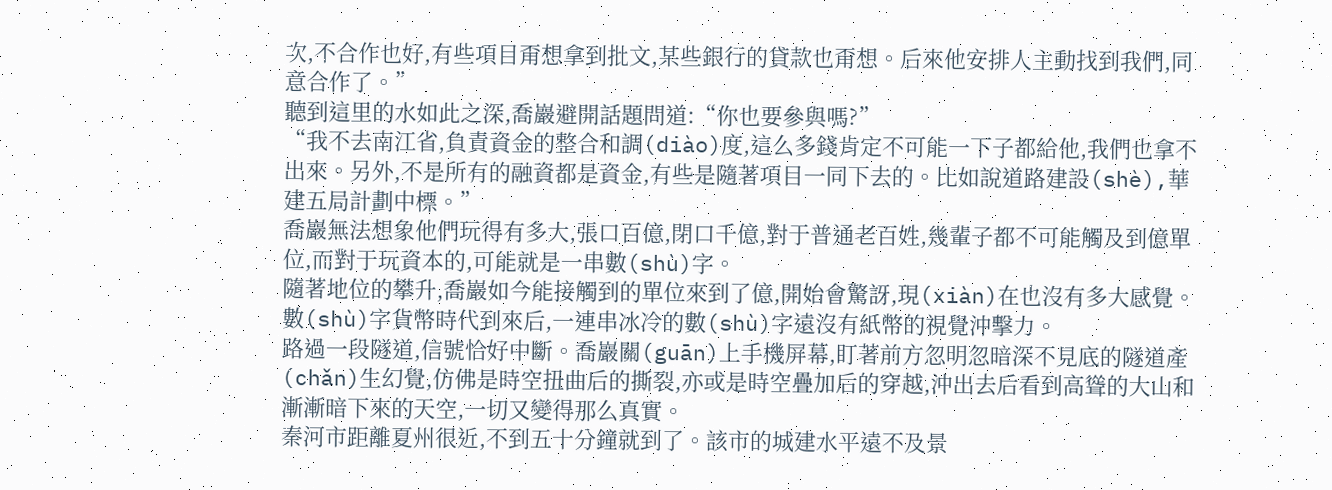次,不合作也好,有些項目甭想拿到批文,某些銀行的貸款也甭想。后來他安排人主動找到我們,同意合作了。”
聽到這里的水如此之深,喬巖避開話題問道:“你也要參與嗎?”
“我不去南江省,負責資金的整合和調(diào)度,這么多錢肯定不可能一下子都給他,我們也拿不出來。另外,不是所有的融資都是資金,有些是隨著項目一同下去的。比如說道路建設(shè),華建五局計劃中標。”
喬巖無法想象他們玩得有多大,張口百億,閉口千億,對于普通老百姓,幾輩子都不可能觸及到億單位,而對于玩資本的,可能就是一串數(shù)字。
隨著地位的攀升,喬巖如今能接觸到的單位來到了億,開始會驚訝,現(xiàn)在也沒有多大感覺。數(shù)字貨幣時代到來后,一連串冰冷的數(shù)字遠沒有紙幣的視覺沖擊力。
路過一段隧道,信號恰好中斷。喬巖關(guān)上手機屏幕,盯著前方忽明忽暗深不見底的隧道產(chǎn)生幻覺,仿佛是時空扭曲后的撕裂,亦或是時空疊加后的穿越,沖出去后看到高聳的大山和漸漸暗下來的天空,一切又變得那么真實。
秦河市距離夏州很近,不到五十分鐘就到了。該市的城建水平遠不及景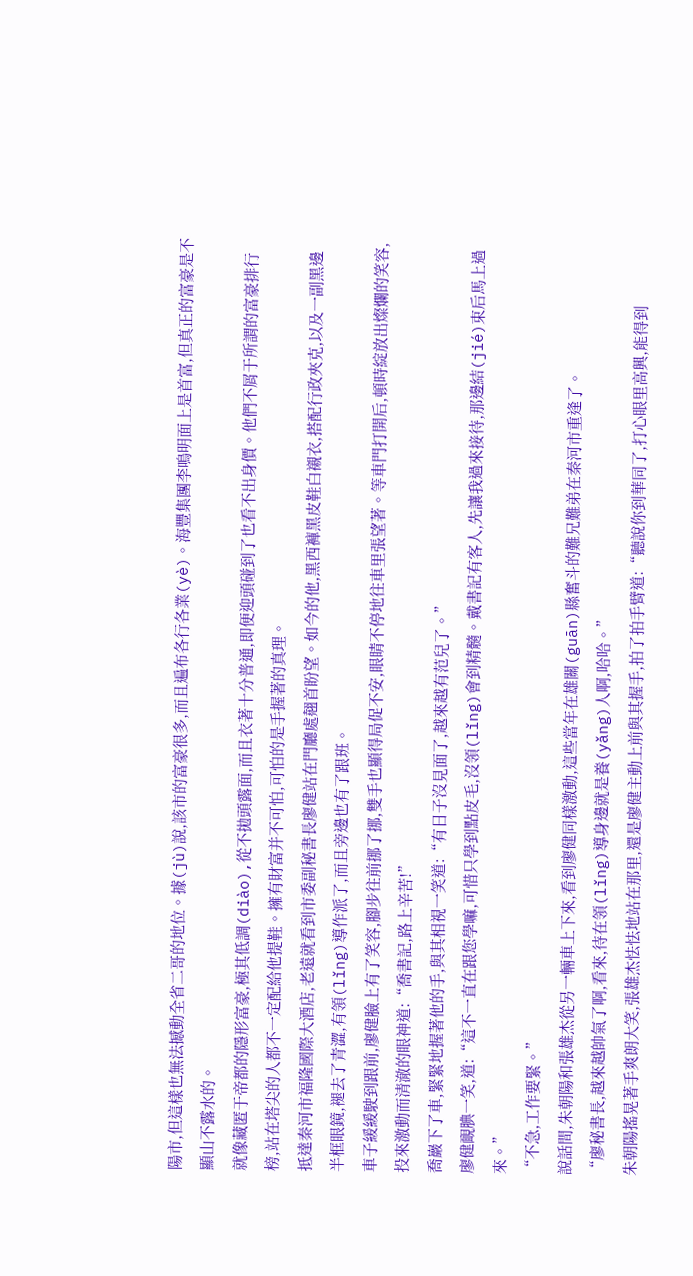陽市,但這樣也無法撼動全省二哥的地位。據(jù)說,該市的富豪很多,而且遍布各行各業(yè)。海豐集團李鳴明面上是首富,但真正的富豪是不顯山不露水的。
就像藏匿于帝都的隱形富豪,極其低調(diào),從不拋頭露面,而且衣著十分普通,即便迎頭碰到了也看不出身價。他們不屑于所謂的富豪排行榜,站在塔尖的人都不一定配給他提鞋。擁有財富并不可怕,可怕的是手握著的真理。
抵達秦河市福隆國際大酒店,老遠就看到市委副秘書長廖健站在門廳處翹首盼望。如今的他,黑西褲黑皮鞋白襯衣,搭配行政夾克,以及一副黑邊半框眼鏡,褪去了青澀,有領(lǐng)導作派了,而且旁邊也有了跟班。
車子緩緩駛到跟前,廖健臉上有了笑容,腳步往前挪了挪,雙手也顯得局促不安,眼睛不停地往車里張望著。等車門打開后,頓時綻放出燦爛的笑容,投來激動而清澈的眼神道:“喬書記,路上辛苦!”
喬巖下了車,緊緊地握著他的手,與其相視一笑道:“有日子沒見面了,越來越有范兒了。”
廖健靦腆一笑,道:“這不一直在跟您學嘛,可惜只學到點皮毛,沒領(lǐng)會到精髓。戴書記有客人,先讓我過來接待,那邊結(jié)束后馬上過來。”
“不急,工作要緊。”
說話間,朱朝陽和張雄杰從另一輛車上下來,看到廖健同樣激動,這些當年在雄關(guān)縣奮斗的難兄難弟在秦河市重逢了。
“廖秘書長,越來越帥氣了啊,看來,待在領(lǐng)導身邊就是養(yǎng)人啊,哈哈。”
朱朝陽搖晃著手爽朗大笑,張雄杰怯怯地站在那里,還是廖健主動上前與其握手,拍了拍手臂道:“聽說你到華同了,打心眼里高興,能得到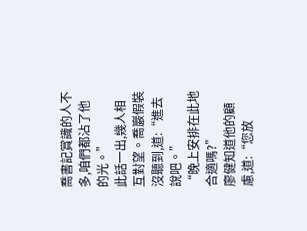喬書記賞識的人不多,咱們都沾了他的光。”
此話一出,幾人相互對望。喬巖假裝沒聽到,道:“進去說吧。”
“晚上安排在此地合適嗎?”
廖健知道他的顧慮,道:“您放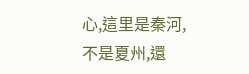心,這里是秦河,不是夏州,還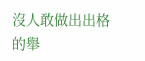沒人敢做出出格的舉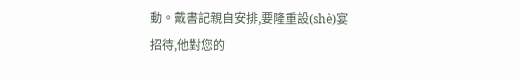動。戴書記親自安排,要隆重設(shè)宴招待,他對您的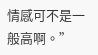情感可不是一般高啊。”